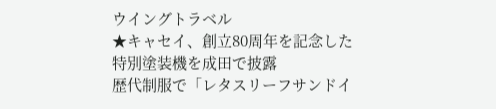ウイングトラベル
★キャセイ、創立80周年を記念した特別塗装機を成田で披露
歴代制服で「レタスリーフサンドイ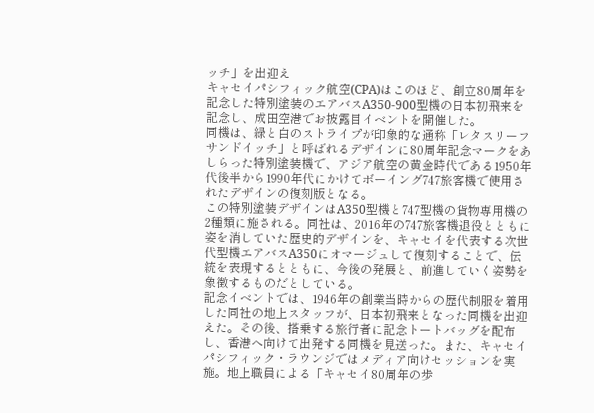ッチ」を出迎え
キャセイパシフィック航空(CPA)はこのほど、創立80周年を記念した特別塗装のエアバスA350-900型機の日本初飛来を記念し、成田空港でお披露目イベントを開催した。
同機は、緑と白のストライプが印象的な通称「レタスリーフサンドイッチ」と呼ばれるデザインに80周年記念マークをあしらった特別塗装機で、アジア航空の黄金時代である1950年代後半から1990年代にかけてボーイング747旅客機で使用されたデザインの復刻版となる。
この特別塗装デザインはA350型機と747型機の貨物専用機の2種類に施される。同社は、2016年の747旅客機退役とともに姿を消していた歴史的デザインを、キャセイを代表する次世代型機エアバスA350にオマージュして復刻することで、伝統を表現するとともに、今後の発展と、前進していく姿勢を象徴するものだとしている。
記念イベントでは、1946年の創業当時からの歴代制服を着用した同社の地上スタッフが、日本初飛来となった同機を出迎えた。その後、搭乗する旅行者に記念トートバッグを配布し、香港へ向けて出発する同機を見送った。また、キャセイパシフィック・ラウンジではメディア向けセッションを実施。地上職員による「キャセイ80周年の歩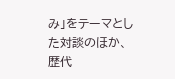み」をテーマとした対談のほか、歴代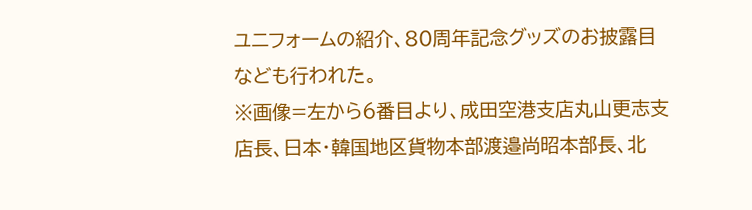ユニフォームの紹介、80周年記念グッズのお披露目なども行われた。
※画像=左から6番目より、成田空港支店丸山更志支店長、日本・韓国地区貨物本部渡邉尚昭本部長、北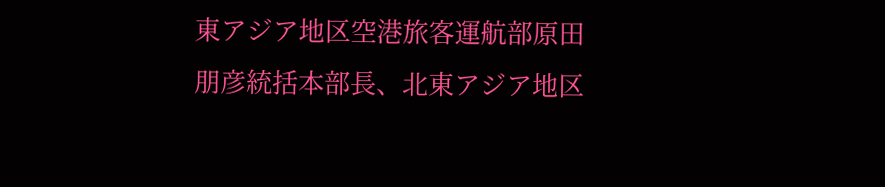東アジア地区空港旅客運航部原田朋彦統括本部長、北東アジア地区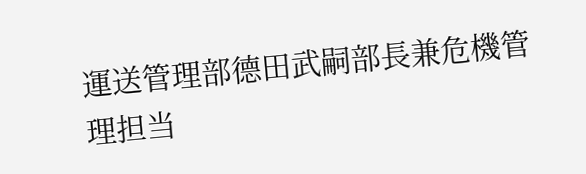運送管理部德田武嗣部長兼危機管理担当